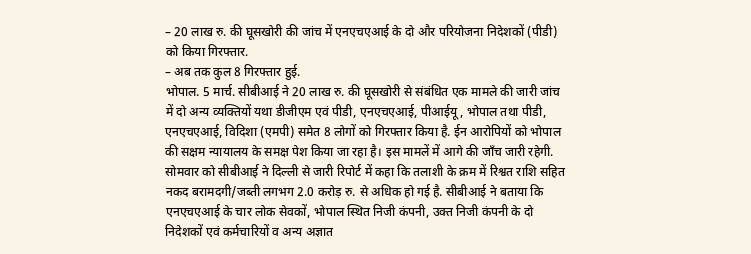– 20 लाख रु. की घूसखोरी की जांच में एनएचएआई के दो और परियोजना निदेशकों (पीडी) को किया गिरफ्तार.
– अब तक कुल 8 गिरफ्तार हुई.
भोपाल. 5 मार्च. सीबीआई ने 20 लाख रु. की घूसखोरी से संबंधित एक मामले की जारी जांच में दो अन्य व्यक्तियों यथा डीजीएम एवं पीडी, एनएचएआई, पीआईयू, भोपाल तथा पीडी, एनएचएआई, विदिशा (एमपी) समेत 8 लोगों को गिरफ्तार किया है. ईन आरोपियों को भोपाल की सक्षम न्यायालय के समक्ष पेश किया जा रहा है। इस मामलें में आगे की जाँच जारी रहेगी.
सोमवार को सीबीआई ने दिल्ली से जारी रिपोर्ट में कहा कि तलाशी के क्रम में रिश्वत राशि सहित नकद बरामदगी/जब्ती लगभग 2.0 करोड़ रु. से अधिक हो गई है. सीबीआई ने बताया कि एनएचएआई के चार लोक सेवकों, भोपाल स्थित निजी कंपनी, उक्त निजी कंपनी के दो निदेशकों एवं कर्मचारियों व अन्य अज्ञात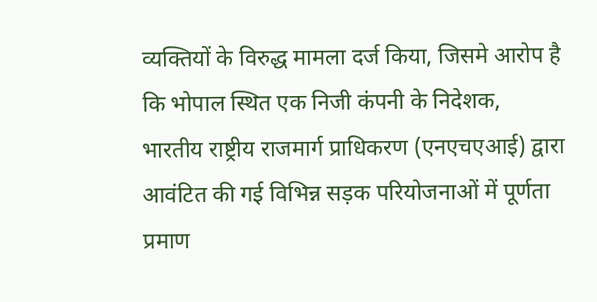व्यक्तियों के विरुद्ध मामला दर्ज किया, जिसमे आरोप है कि भोपाल स्थित एक निजी कंपनी के निदेशक, भारतीय राष्ट्रीय राजमार्ग प्राधिकरण (एनएचएआई) द्वारा आवंटित की गई विभिन्न सड़क परियोजनाओं में पूर्णता प्रमाण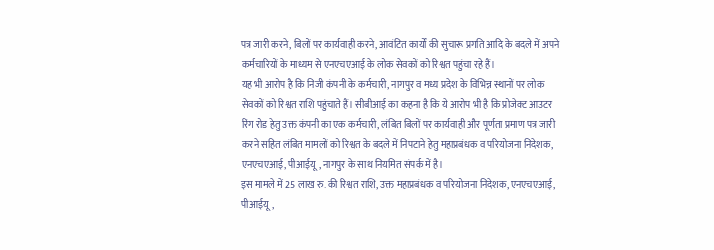पत्र जारी करने, बिलों पर कार्यवाही करने, आवंटित कार्यों की सुचारू प्रगति आदि के बदले में अपने कर्मचारियों के माध्यम से एनएचएआई के लोक सेवकों को रिश्वत पहुंचा रहे हैं।
यह भी आरोप है कि निजी कंपनी के कर्मचारी, नागपुर व मध्य प्रदेश के विभिन्न स्थानों पर लोक सेवकों को रिश्वत राशि पहुंचाते हैं। सीबीआई का कहना है कि ये आरोप भी है कि प्रोजेक्ट आउटर रिंग रोड हेतु उक्त कंपनी का एक कर्मचारी, लंबित बिलों पर कार्यवाही और पूर्णता प्रमाण पत्र जारी करने सहित लंबित मामलों को रिश्वत के बदले में निपटाने हेतु महाप्रबंधक व परियोजना निदेशक, एनएचएआई, पीआईयू, नागपुर के साथ नियमित संपर्क में है।
इस मामले में 25 लाख रु. की रिश्वत राशि, उक्त महाप्रबंधक व परियोजना निदेशक, एनएचएआई, पीआईयू,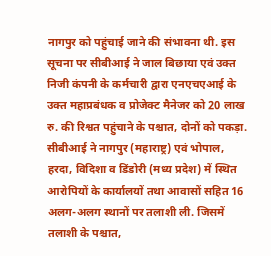नागपुर को पहुंचाई जाने की संभावना थी. इस सूचना पर सीबीआई ने जाल बिछाया एवं उक्त निजी कंपनी के कर्मचारी द्वारा एनएचएआई के उक्त महाप्रबंधक व प्रोजेक्ट मैनेजर को 20 लाख रु. की रिश्वत पहुंचाने के पश्चात, दोनों को पकड़ा.
सीबीआई ने नागपुर (महाराष्ट्र) एवं भोपाल, हरदा, विदिशा व डिंडोरी (मध्य प्रदेश) में स्थित आरोपियों के कार्यालयों तथा आवासों सहित 16 अलग-अलग स्थानों पर तलाशी ली. जिसमें तलाशी के पश्चात,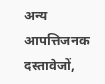अन्य आपत्तिजनक दस्तावेजों,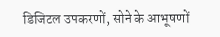डिजिटल उपकरणों, सोने के आभूषणों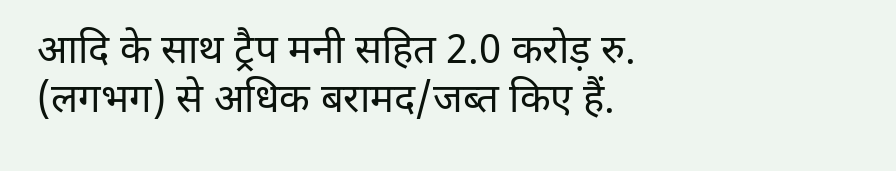आदि के साथ ट्रैप मनी सहित 2.0 करोड़ रु. (लगभग) से अधिक बरामद/जब्त किए हैं.